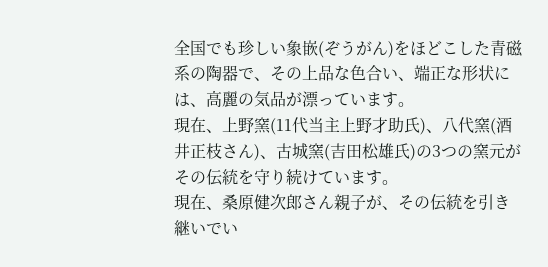全国でも珍しい象嵌(ぞうがん)をほどこした青磁系の陶器で、その上品な色合い、端正な形状には、高麗の気品が漂っています。
現在、上野窯(11代当主上野才助氏)、八代窯(酒井正枝さん)、古城窯(吉田松雄氏)の3つの窯元がその伝統を守り続けています。
現在、桑原健次郎さん親子が、その伝統を引き継いでい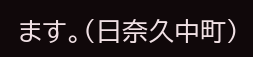ます。(日奈久中町)